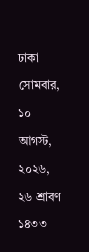ঢাকা সোমবার, ১০ আগস্ট, ২০২৬, ২৬ শ্রাবণ ১৪৩৩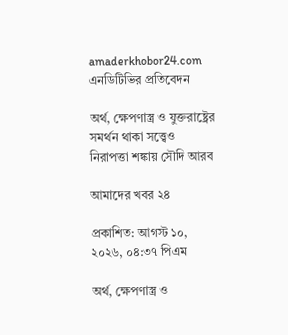amaderkhobor24.com
এনডিটিভির প্রতিবেদন

অর্থ, ক্ষেপণাস্ত্র ও যুক্তরাষ্ট্রের সমর্থন থাকা সত্ত্বেও নিরাপত্তা শঙ্কায় সৌদি আরব

আমাদের খবর ২৪

প্রকাশিত: আগস্ট ১০, ২০২৬, ০৪:৩৭ পিএম

অর্থ, ক্ষেপণাস্ত্র ও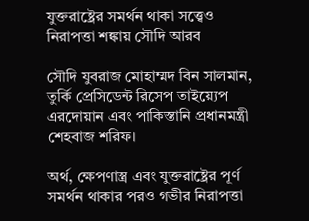যুক্তরাষ্ট্রের সমর্থন থাকা সত্ত্বেও নিরাপত্তা শঙ্কায় সৌদি আরব

সৌদি যুবরাজ মোহাম্মদ বিন সালমান, তুর্কি প্রেসিডেন্ট রিসেপ তাইয়্যেপ এরদোয়ান এবং পাকিস্তানি প্রধানমন্ত্রী শেহবাজ শরিফ।

অর্থ, ক্ষেপণাস্ত্র এবং যুক্তরাষ্ট্রের পূর্ণ সমর্থন থাকার পরও গভীর নিরাপত্তা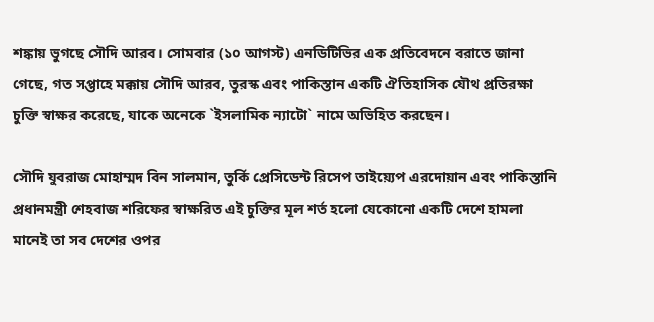শঙ্কায় ভুগছে সৌদি আরব। সোমবার (১০ আগস্ট) এনডিটিভির এক প্রতিবেদনে বরাতে জানা গেছে, গত সপ্তাহে মক্কায় সৌদি আরব, তুরস্ক এবং পাকিস্তান একটি ঐতিহাসিক যৌথ প্রতিরক্ষা চুক্তি স্বাক্ষর করেছে, যাকে অনেকে ‍‍`ইসলামিক ন্যাটো‍‍` নামে অভিহিত করছেন।

সৌদি যুবরাজ মোহাম্মদ বিন সালমান, তুর্কি প্রেসিডেন্ট রিসেপ তাইয়্যেপ এরদোয়ান এবং পাকিস্তানি প্রধানমন্ত্রী শেহবাজ শরিফের স্বাক্ষরিত এই চুক্তির মূল শর্ত হলো যেকোনো একটি দেশে হামলা মানেই তা সব দেশের ওপর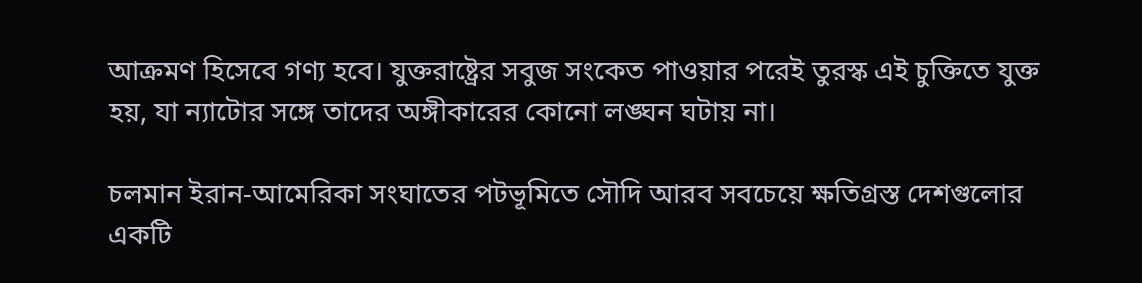আক্রমণ হিসেবে গণ্য হবে। যুক্তরাষ্ট্রের সবুজ সংকেত পাওয়ার পরেই তুরস্ক এই চুক্তিতে যুক্ত হয়, যা ন্যাটোর সঙ্গে তাদের অঙ্গীকারের কোনো লঙ্ঘন ঘটায় না।

চলমান ইরান-আমেরিকা সংঘাতের পটভূমিতে সৌদি আরব সবচেয়ে ক্ষতিগ্রস্ত দেশগুলোর একটি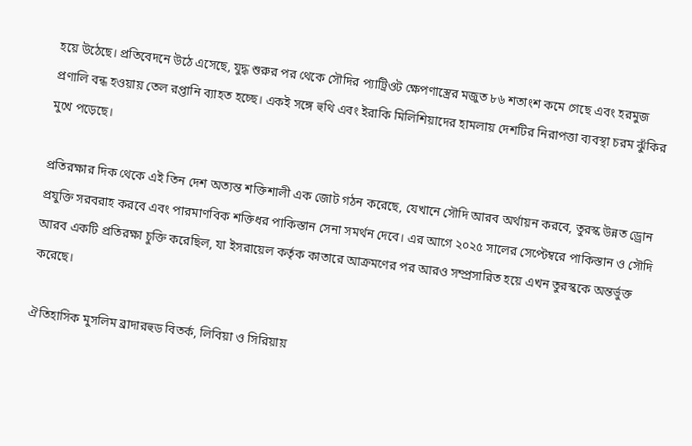হয়ে উঠেছে। প্রতিবেদনে উঠে এসেছে, যুদ্ধ শুরুর পর থেকে সৌদির প্যাট্রিওট ক্ষেপণাস্ত্রের মজুত ৮৬ শতাংশ কমে গেছে এবং হরমুজ প্রণালি বন্ধ হওয়ায় তেল রপ্তানি ব্যাহত হচ্ছে। একই সঙ্গে হুথি এবং ইরাকি মিলিশিয়াদের হামলায় দেশটির নিরাপত্তা ব্যবস্থা চরম ঝুঁকির মুখে পড়েছে।

প্রতিরক্ষার দিক থেকে এই তিন দেশ অত্যন্ত শক্তিশালী এক জোট গঠন করেছে, যেখানে সৌদি আরব অর্থায়ন করবে, তুরস্ক উন্নত ড্রোন প্রযুক্তি সরবরাহ করবে এবং পারমাণবিক শক্তিধর পাকিস্তান সেনা সমর্থন দেবে। এর আগে ২০২৫ সালের সেপ্টেম্বরে পাকিস্তান ও সৌদি আরব একটি প্রতিরক্ষা চুক্তি করেছিল, যা ইসরায়েল কর্তৃক কাতারে আক্রমণের পর আরও সম্প্রসারিত হয়ে এখন তুরস্ককে অন্তর্ভুক্ত করেছে।

ঐতিহাসিক মুসলিম ব্রাদারহুড বিতর্ক, লিবিয়া ও সিরিয়ায়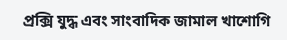প্রক্সি যুদ্ধ এবং সাংবাদিক জামাল খাশোগি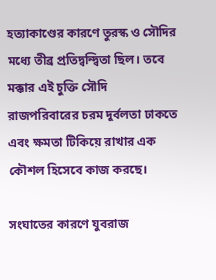হত্যাকাণ্ডের কারণে তুরস্ক ও সৌদির মধ্যে তীব্র প্রতিদ্বন্দ্বিতা ছিল। তবে মক্কার এই চুক্তি সৌদি রাজপরিবারের চরম দুর্বলতা ঢাকতে এবং ক্ষমতা টিকিয়ে রাখার এক কৌশল হিসেবে কাজ করছে।

সংঘাতের কারণে যুবরাজ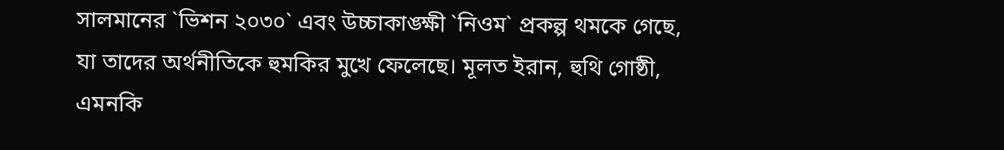সালমানের ‍‍`ভিশন ২০৩০‍‍` এবং উচ্চাকাঙ্ক্ষী ‍‍`নিওম‍‍` প্রকল্প থমকে গেছে, যা তাদের অর্থনীতিকে হুমকির মুখে ফেলেছে। মূলত ইরান, হুথি গোষ্ঠী, এমনকি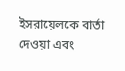ইসরায়েলকে বার্তা দেওয়া এবং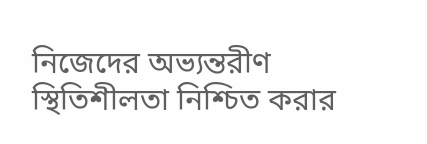নিজেদের অভ্যন্তরীণ স্থিতিশীলতা নিশ্চিত করার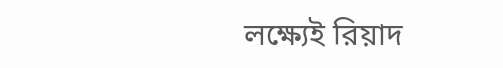লক্ষ্যেই রিয়াদ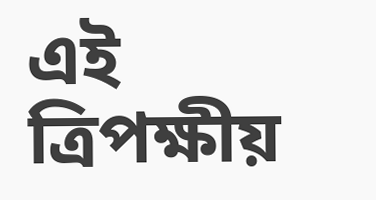এই ত্রিপক্ষীয়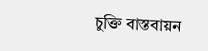চুক্তি বাস্তবায়ন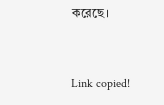করেছে।


Link copied!